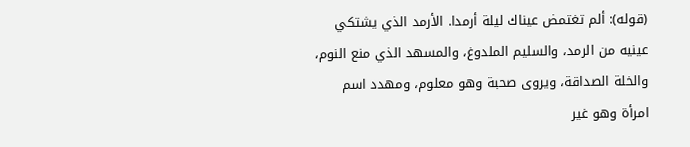(قوله): ألم تغتمض عيناك ليلة أرمدا. الأرمد الذي يشتكي عينيه من الرمد، والسليم الملدوغ، والمسهد الذي منع النوم، والخلة الصداقة، ويروى صحبة وهو معلوم، ومهدد اسم امرأة وهو غير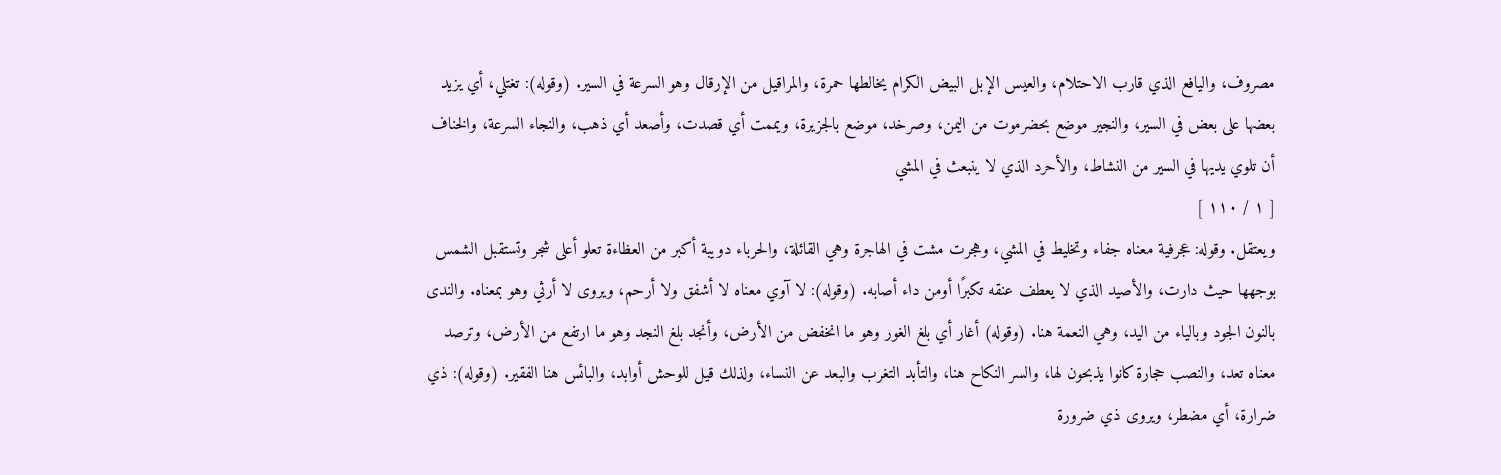مصروف، واليافع الذي قارب الاحتلام، والعيس الإبل البيض الكرام يخالطها حمرة، والمراقيل من الإرقال وهو السرعة في السير. (وقوله): تغتلي، أي يزيد بعضها على بعض في السير، والنجير موضع بحضرموت من اليمن، وصرخد، موضع بالجزيرة، ويممت أي قصدت، وأصعد أي ذهب، والنجاء السرعة، والخناف أن تلوي يديها في السير من النشاط، والأحرد الذي لا ينبعث في المشي
[ ١ / ١١٠ ]
ويعتقل. وقوله: عجرفية معناه جفاء وتخليط في المشي، وهجرت مشت في الهاجرة وهي القائلة، والحرباء دويبة أكبر من العظاءة تعلو أعلى شجر وتستقبل الشمس بوجهها حيث دارت، والأصيد الذي لا يعطف عنقه تكبرًا أومن داء أصابه. (وقوله): لا آوي معناه لا أشفق ولا أرحم، ويروى لا أرثي وهو بمعناه. والندى بالنون الجود وبالياء من اليد، وهي النعمة هنا. (وقوله) أغار أي بلغ الغور وهو ما انخفض من الأرض، وأنجد بلغ النجد وهو ما ارتفع من الأرض، وترصد معناه تعد، والنصب حجارة كانوا يذبحون لها، والسر النكاح هنا، والتأبد التغرب والبعد عن النساء، ولذلك قيل للوحش أوابد، والبائس هنا الفقير. (وقوله): ذي ضرارة، أي مضطر، ويروى ذي ضرورة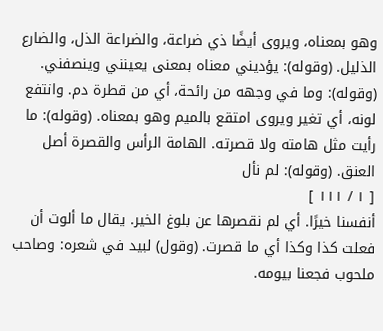وهو بمعناه، ويروى أيضًا ذي ضراعة، والضراعة الذل، والضارع الذليل. (وقوله): يؤديني معناه بمعنى يعينني وينصفني. (وقوله): وما في وجهه من رائحة، أي من قطرة دم. وانتفع لونه، أي تغير ويروى امتقع بالميم وهو بمعناه. (وقوله): ما رأيت مثل هامته ولا قصرته. الهامة الرأس والقصرة أصل العنق. (وقوله): لم نأل
[ ١ / ١١١ ]
أنفسنا خيرًا. أي لم نقصرها عن بلوغ الخير. يقال ما ألوت أن فعلت كذا وكذا أي ما قصرت. (وقول) لبيد في شعره: وصاحب ملحوب فجعنا بيومه.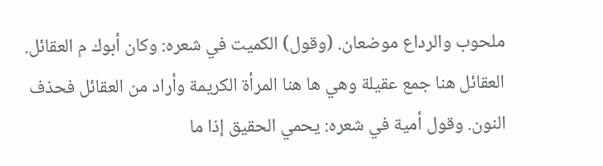ملحوب والرداع موضعان. (وقول) الكميت في شعره: وكان أبوك م العقائل. العقائل هنا جمع عقيلة وهي ها هنا المرأة الكريمة وأراد من العقائل فحذف النون. وقول أمية في شعره: يحمي الحقيق إذا ما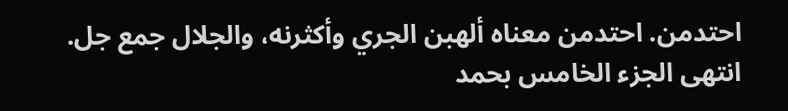احتدمن. احتدمن معناه ألهبن الجري وأكثرنه، والجلال جمع جل.
انتهى الجزء الخامس بحمد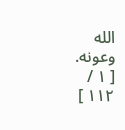الله وعونه.
[ ١ / ١١٢ ]